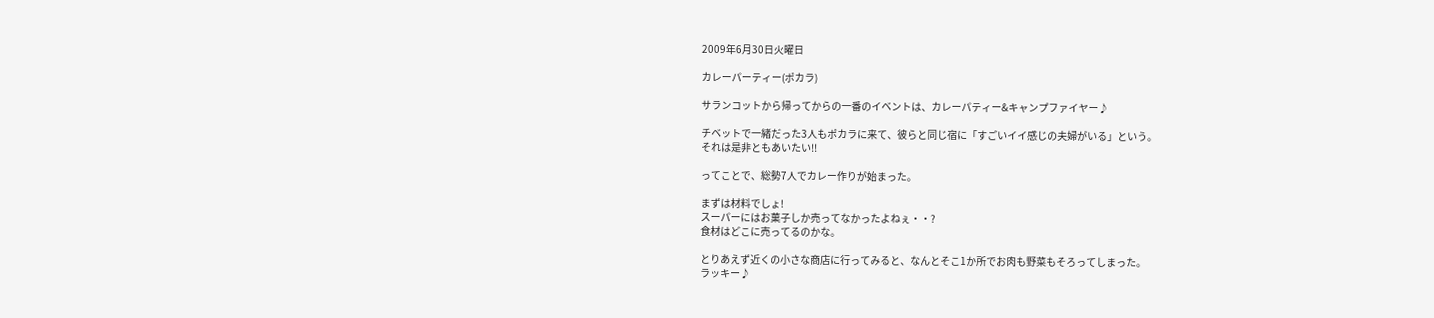2009年6月30日火曜日

カレーパーティー(ポカラ)

サランコットから帰ってからの一番のイベントは、カレーパティー&キャンプファイヤー♪

チベットで一緒だった3人もポカラに来て、彼らと同じ宿に「すごいイイ感じの夫婦がいる」という。
それは是非ともあいたい!!

ってことで、総勢7人でカレー作りが始まった。

まずは材料でしょ!
スーパーにはお菓子しか売ってなかったよねぇ・・?
食材はどこに売ってるのかな。

とりあえず近くの小さな商店に行ってみると、なんとそこ1か所でお肉も野菜もそろってしまった。
ラッキー♪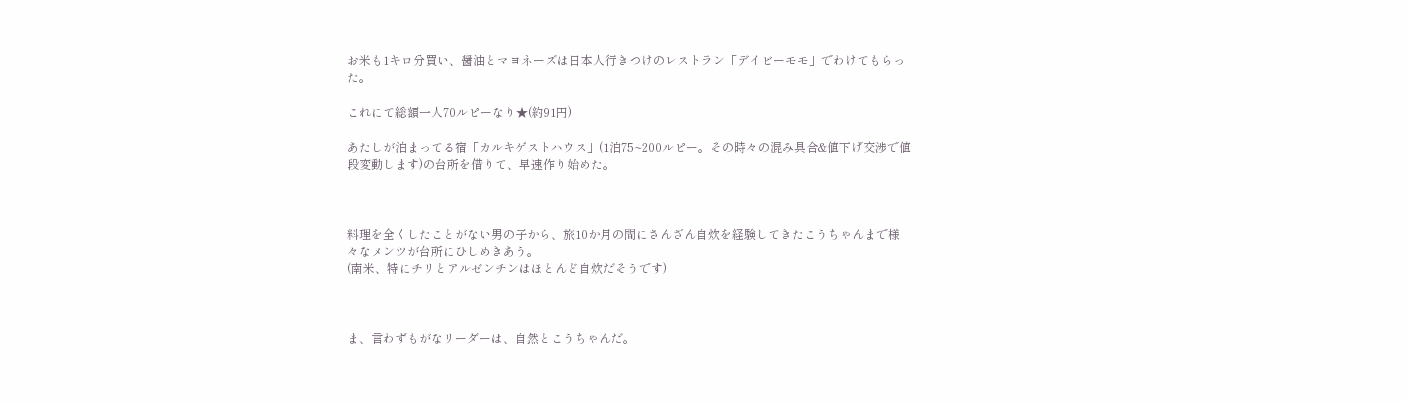お米も1キロ分買い、醤油とマヨネーズは日本人行きつけのレストラン「デイビーモモ」でわけてもらった。

これにて総額一人70ルピーなり★(約91円)

あたしが泊まってる宿「カルキゲストハウス」(1泊75~200ルピー。その時々の混み具合&値下げ交渉で値段変動します)の台所を借りて、早速作り始めた。



料理を全くしたことがない男の子から、旅10か月の間にさんざん自炊を経験してきたこうちゃんまで様々なメンツが台所にひしめきあう。
(南米、特にチリとアルゼンチンはほとんど自炊だそうです)



ま、言わずもがなリーダーは、自然とこうちゃんだ。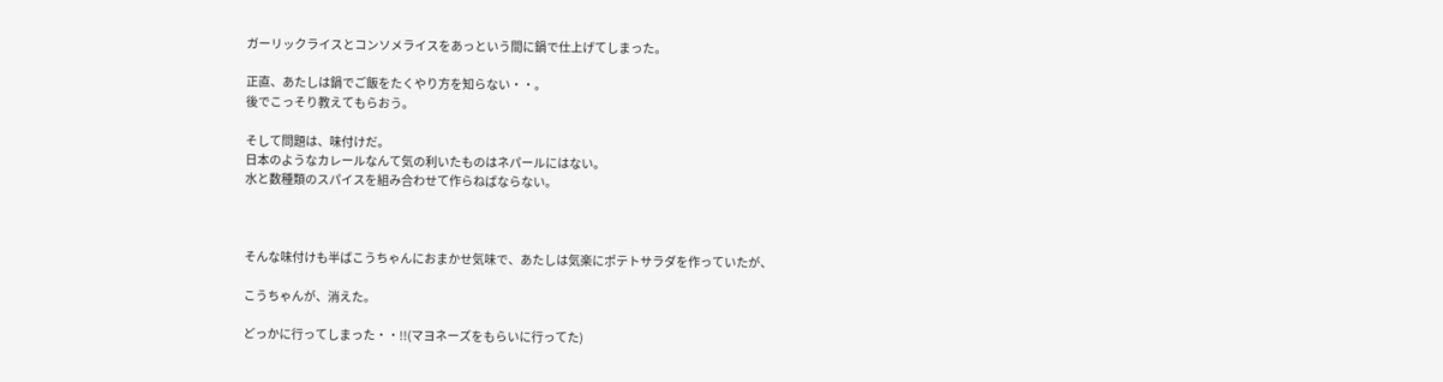ガーリックライスとコンソメライスをあっという間に鍋で仕上げてしまった。

正直、あたしは鍋でご飯をたくやり方を知らない・・。
後でこっそり教えてもらおう。

そして問題は、味付けだ。
日本のようなカレールなんて気の利いたものはネパールにはない。
水と数種類のスパイスを組み合わせて作らねばならない。



そんな味付けも半ばこうちゃんにおまかせ気味で、あたしは気楽にポテトサラダを作っていたが、

こうちゃんが、消えた。

どっかに行ってしまった・・!!(マヨネーズをもらいに行ってた)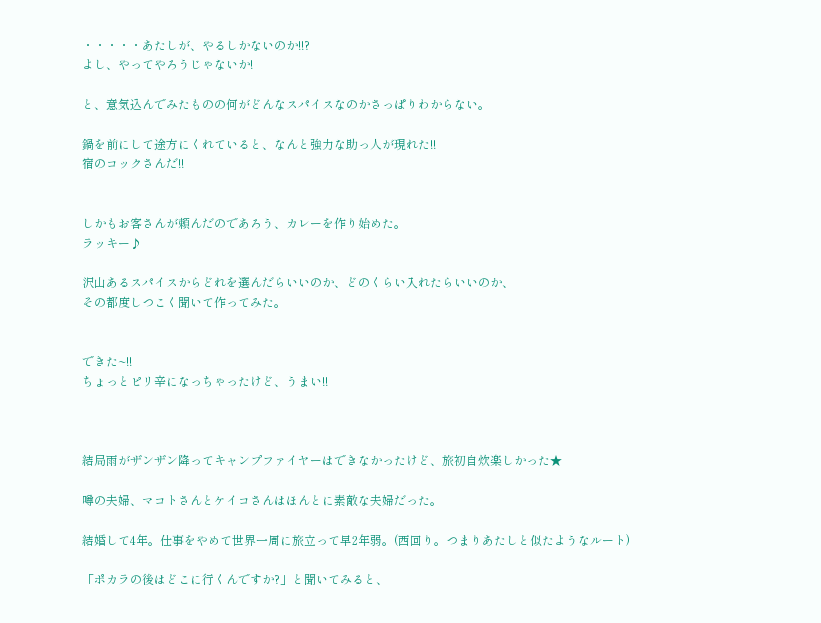・・・・・あたしが、やるしかないのか!!?
よし、やってやろうじゃないか!

と、意気込んでみたものの何がどんなスパイスなのかさっぱりわからない。

鍋を前にして途方にくれていると、なんと強力な助っ人が現れた!!
宿のコックさんだ!!


しかもお客さんが頼んだのであろう、カレーを作り始めた。
ラッキー♪

沢山あるスパイスからどれを選んだらいいのか、どのくらい入れたらいいのか、
その都度しつこく聞いて作ってみた。


できた~!!
ちょっとピリ辛になっちゃったけど、うまい!!



結局雨がザンザン降ってキャンプファイヤーはできなかったけど、旅初自炊楽しかった★

噂の夫婦、マコトさんとケイコさんはほんとに素敵な夫婦だった。

結婚して4年。仕事をやめて世界一周に旅立って早2年弱。(西回り。つまりあたしと似たようなルート)

「ポカラの後はどこに行くんですか?」と聞いてみると、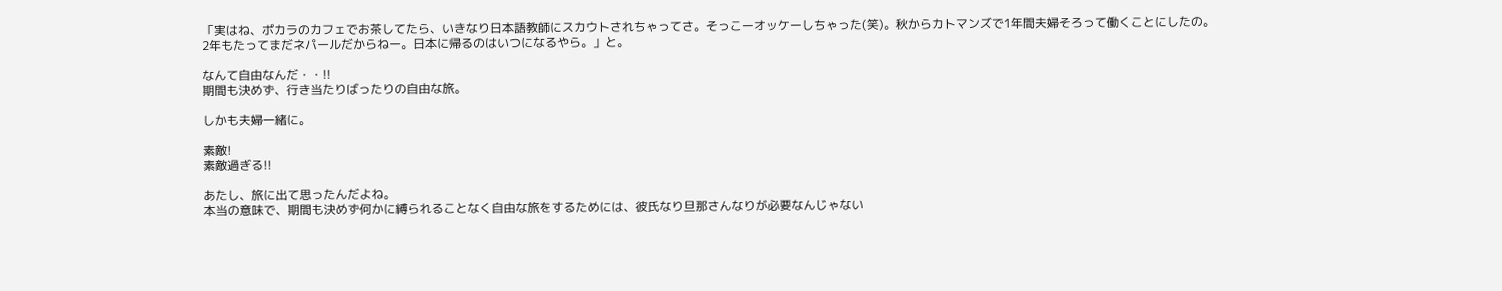「実はね、ポカラのカフェでお茶してたら、いきなり日本語教師にスカウトされちゃってさ。そっこーオッケーしちゃった(笑)。秋からカトマンズで1年間夫婦そろって働くことにしたの。
2年もたってまだネパールだからねー。日本に帰るのはいつになるやら。」と。

なんて自由なんだ・・!!
期間も決めず、行き当たりばったりの自由な旅。

しかも夫婦一緒に。

素敵!
素敵過ぎる!!

あたし、旅に出て思ったんだよね。
本当の意味で、期間も決めず何かに縛られることなく自由な旅をするためには、彼氏なり旦那さんなりが必要なんじゃない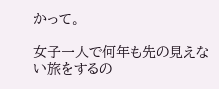かって。

女子一人で何年も先の見えない旅をするの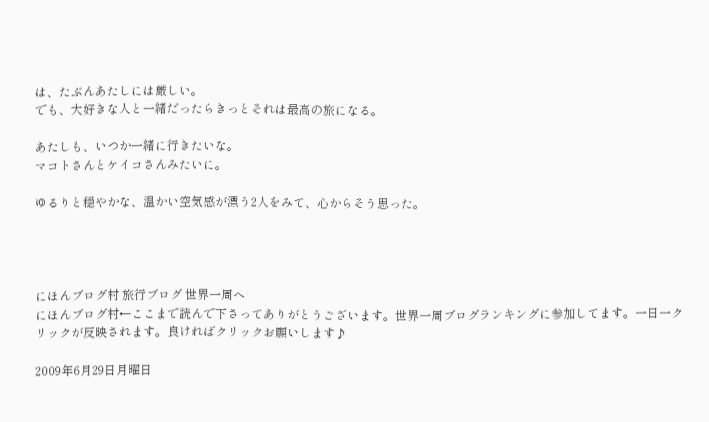は、たぶんあたしには厳しい。
でも、大好きな人と一緒だったらきっとそれは最高の旅になる。

あたしも、いつか一緒に行きたいな。
マコトさんとケイコさんみたいに。

ゆるりと穏やかな、温かい空気感が漂う2人をみて、心からそう思った。




にほんブログ村 旅行ブログ 世界一周へ
にほんブログ村←ここまで読んで下さってありがとうございます。世界一周ブログランキングに参加してます。一日一クリックが反映されます。良ければクリックお願いします♪

2009年6月29日月曜日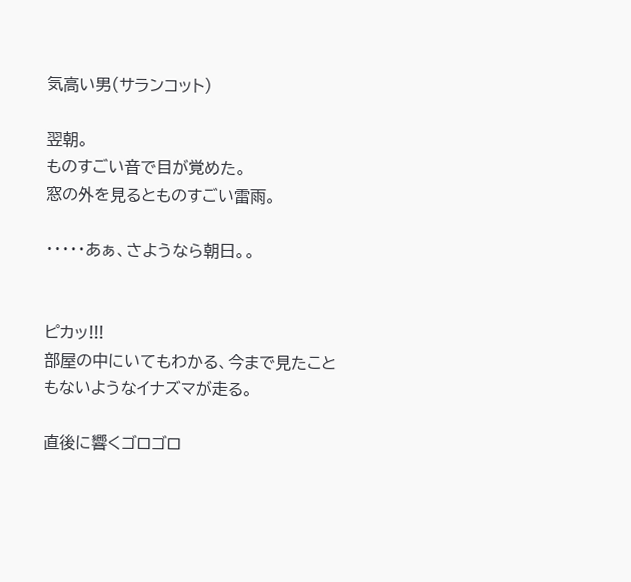気高い男(サランコット)

翌朝。
ものすごい音で目が覚めた。
窓の外を見るとものすごい雷雨。

・・・・・あぁ、さようなら朝日。。


ピカッ!!!
部屋の中にいてもわかる、今まで見たこともないようなイナズマが走る。

直後に響くゴロゴロ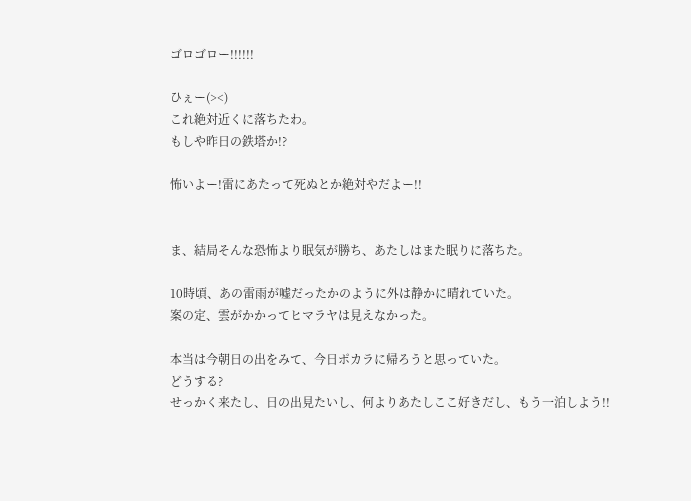ゴロゴロー!!!!!!

ひぇー(><)
これ絶対近くに落ちたわ。
もしや昨日の鉄塔か!?

怖いよー!雷にあたって死ぬとか絶対やだよー!!


ま、結局そんな恐怖より眠気が勝ち、あたしはまた眠りに落ちた。

10時頃、あの雷雨が嘘だったかのように外は静かに晴れていた。
案の定、雲がかかってヒマラヤは見えなかった。

本当は今朝日の出をみて、今日ポカラに帰ろうと思っていた。
どうする?
せっかく来たし、日の出見たいし、何よりあたしここ好きだし、もう一泊しよう!!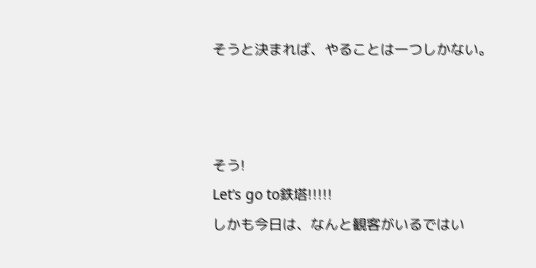そうと決まれば、やることは一つしかない。



そう!
Let’s go to鉄塔!!!!!
しかも今日は、なんと観客がいるではい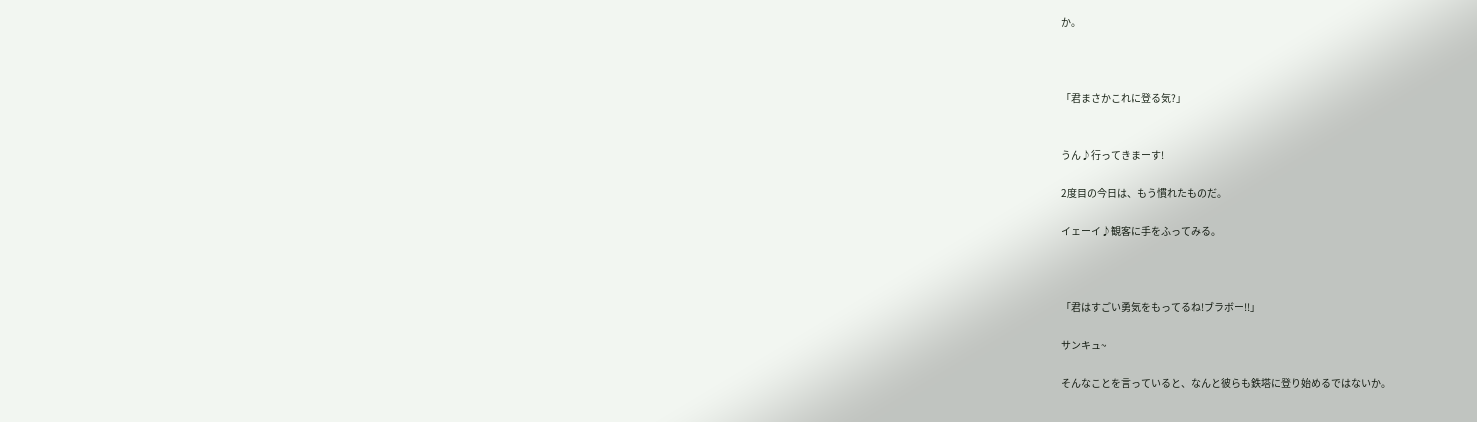か。



「君まさかこれに登る気?」


うん♪行ってきまーす!

2度目の今日は、もう慣れたものだ。

イェーイ♪観客に手をふってみる。



「君はすごい勇気をもってるね!ブラボー!!」

サンキュ~

そんなことを言っていると、なんと彼らも鉄塔に登り始めるではないか。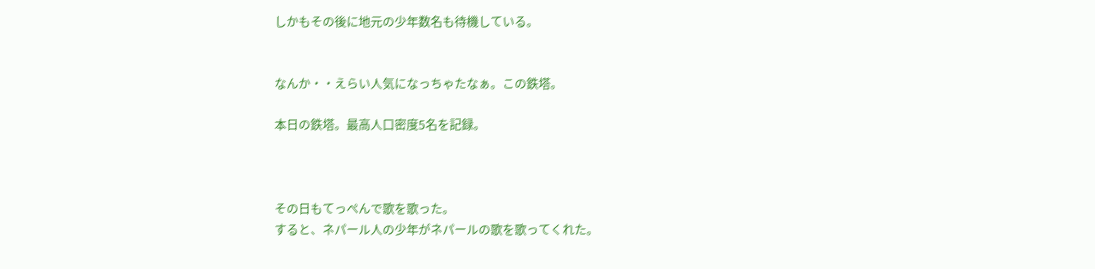しかもその後に地元の少年数名も待機している。


なんか・・えらい人気になっちゃたなぁ。この鉄塔。

本日の鉄塔。最高人口密度5名を記録。



その日もてっぺんで歌を歌った。
すると、ネパール人の少年がネパールの歌を歌ってくれた。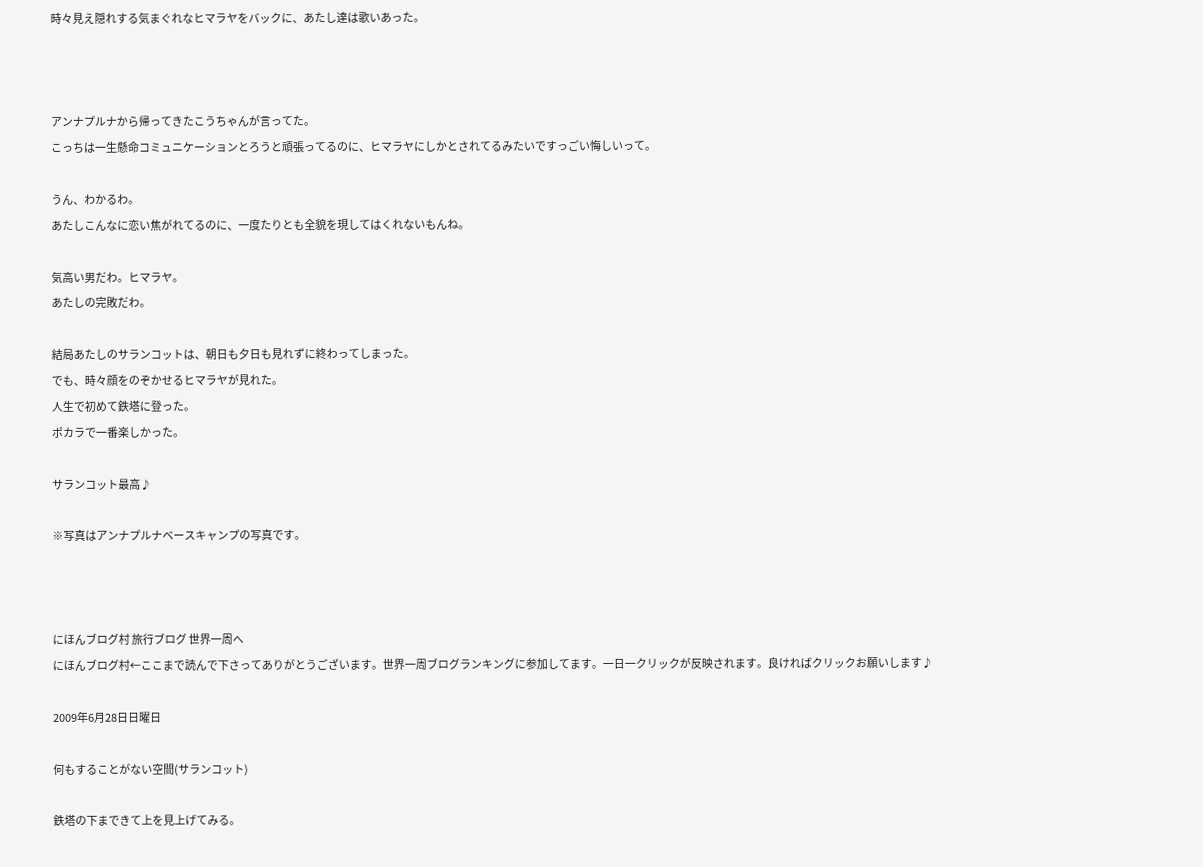時々見え隠れする気まぐれなヒマラヤをバックに、あたし達は歌いあった。



アンナプルナから帰ってきたこうちゃんが言ってた。
こっちは一生懸命コミュニケーションとろうと頑張ってるのに、ヒマラヤにしかとされてるみたいですっごい悔しいって。

うん、わかるわ。
あたしこんなに恋い焦がれてるのに、一度たりとも全貌を現してはくれないもんね。

気高い男だわ。ヒマラヤ。
あたしの完敗だわ。

結局あたしのサランコットは、朝日も夕日も見れずに終わってしまった。
でも、時々顔をのぞかせるヒマラヤが見れた。
人生で初めて鉄塔に登った。
ポカラで一番楽しかった。

サランコット最高♪

※写真はアンナプルナベースキャンプの写真です。



にほんブログ村 旅行ブログ 世界一周へ
にほんブログ村←ここまで読んで下さってありがとうございます。世界一周ブログランキングに参加してます。一日一クリックが反映されます。良ければクリックお願いします♪

2009年6月28日日曜日

何もすることがない空間(サランコット)

鉄塔の下まできて上を見上げてみる。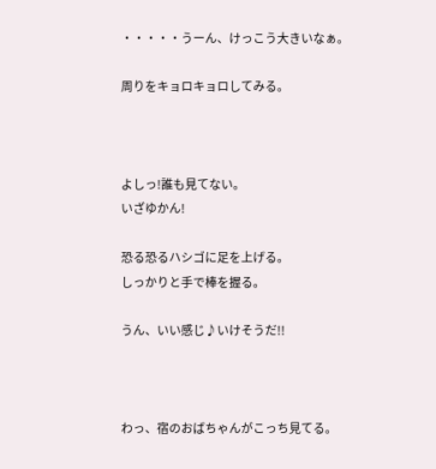・・・・・うーん、けっこう大きいなぁ。

周りをキョロキョロしてみる。



よしっ!誰も見てない。
いざゆかん!

恐る恐るハシゴに足を上げる。
しっかりと手で棒を握る。

うん、いい感じ♪いけそうだ!!



わっ、宿のおばちゃんがこっち見てる。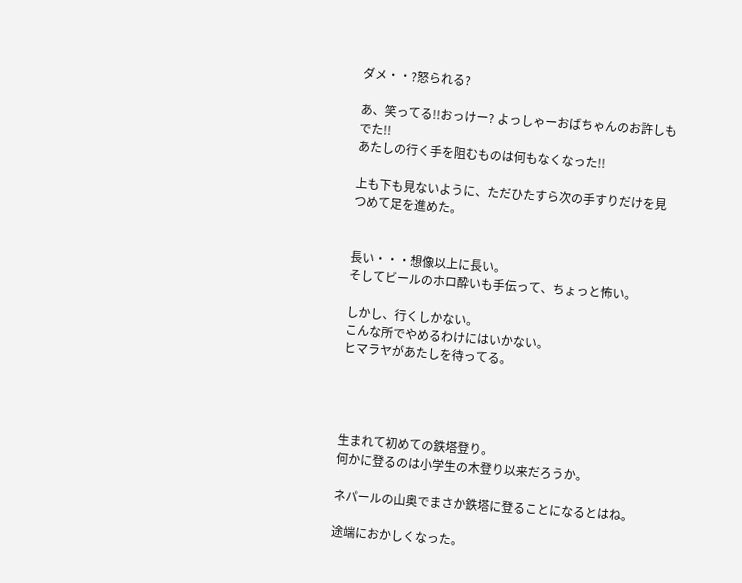ダメ・・?怒られる?

あ、笑ってる!!おっけー? よっしゃーおばちゃんのお許しもでた!!
あたしの行く手を阻むものは何もなくなった!!

上も下も見ないように、ただひたすら次の手すりだけを見つめて足を進めた。


長い・・・想像以上に長い。
そしてビールのホロ酔いも手伝って、ちょっと怖い。

しかし、行くしかない。
こんな所でやめるわけにはいかない。
ヒマラヤがあたしを待ってる。




生まれて初めての鉄塔登り。
何かに登るのは小学生の木登り以来だろうか。

ネパールの山奥でまさか鉄塔に登ることになるとはね。

途端におかしくなった。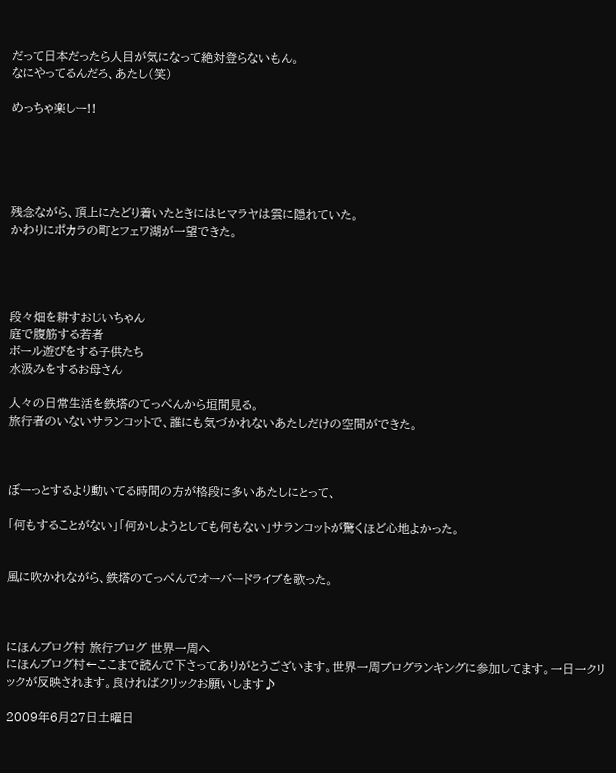だって日本だったら人目が気になって絶対登らないもん。
なにやってるんだろ、あたし(笑)

めっちゃ楽しー!!





残念ながら、頂上にたどり着いたときにはヒマラヤは雲に隠れていた。
かわりにポカラの町とフェワ湖が一望できた。




段々畑を耕すおじいちゃん
庭で腹筋する若者
ボール遊びをする子供たち
水汲みをするお母さん

人々の日常生活を鉄塔のてっぺんから垣間見る。
旅行者のいないサランコットで、誰にも気づかれないあたしだけの空間ができた。



ぼーっとするより動いてる時間の方が格段に多いあたしにとって、

「何もすることがない」「何かしようとしても何もない」サランコットが驚くほど心地よかった。


風に吹かれながら、鉄塔のてっぺんでオーバードライブを歌った。



にほんブログ村 旅行ブログ 世界一周へ
にほんブログ村←ここまで読んで下さってありがとうございます。世界一周ブログランキングに参加してます。一日一クリックが反映されます。良ければクリックお願いします♪

2009年6月27日土曜日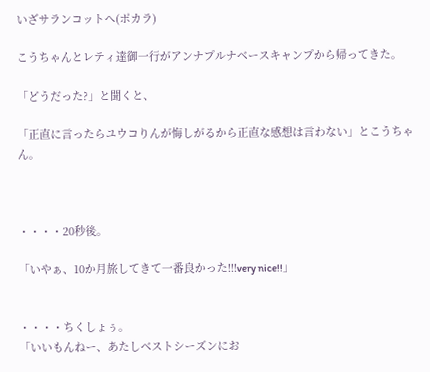いざサランコットへ(ポカラ)

こうちゃんとレティ達御一行がアンナプルナベースキャンプから帰ってきた。

「どうだった?」と聞くと、

「正直に言ったらユウコりんが悔しがるから正直な感想は言わない」とこうちゃん。



・・・・20秒後。

「いやぁ、10か月旅してきて一番良かった!!!very nice!!」


・・・・ちくしょぅ。
「いいもんねー、あたしベストシーズンにお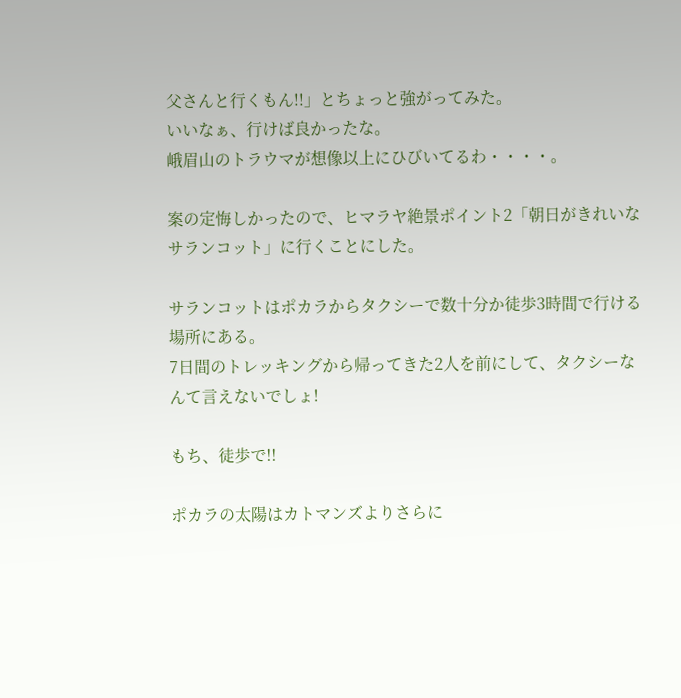父さんと行くもん!!」とちょっと強がってみた。
いいなぁ、行けば良かったな。
峨眉山のトラウマが想像以上にひびいてるわ・・・・。

案の定悔しかったので、ヒマラヤ絶景ポイント2「朝日がきれいなサランコット」に行くことにした。

サランコットはポカラからタクシーで数十分か徒歩3時間で行ける場所にある。
7日間のトレッキングから帰ってきた2人を前にして、タクシーなんて言えないでしょ!

もち、徒歩で!!

ポカラの太陽はカトマンズよりさらに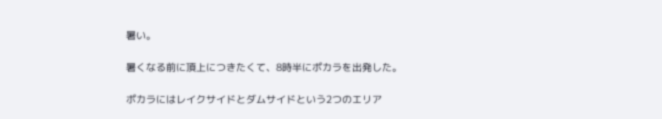暑い。

暑くなる前に頂上につきたくて、8時半にポカラを出発した。

ポカラにはレイクサイドとダムサイドという2つのエリア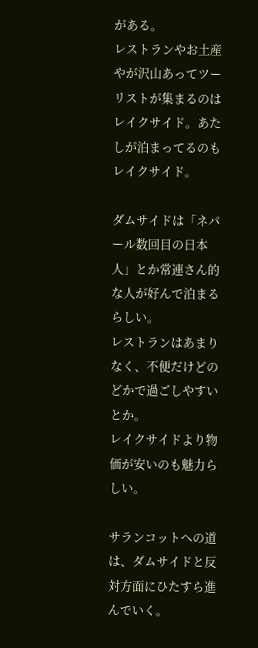がある。
レストランやお土産やが沢山あってツーリストが集まるのはレイクサイド。あたしが泊まってるのもレイクサイド。

ダムサイドは「ネパール数回目の日本人」とか常連さん的な人が好んで泊まるらしい。
レストランはあまりなく、不便だけどのどかで過ごしやすいとか。
レイクサイドより物価が安いのも魅力らしい。

サランコットへの道は、ダムサイドと反対方面にひたすら進んでいく。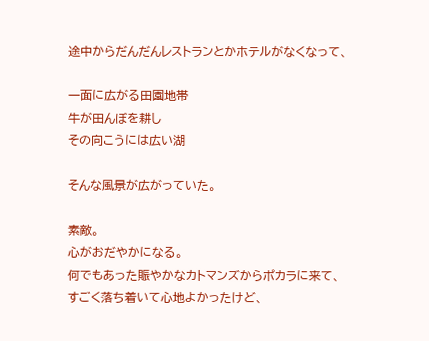途中からだんだんレストランとかホテルがなくなって、

一面に広がる田園地帯
牛が田んぼを耕し
その向こうには広い湖

そんな風景が広がっていた。

素敵。
心がおだやかになる。
何でもあった賑やかなカトマンズからポカラに来て、すごく落ち着いて心地よかったけど、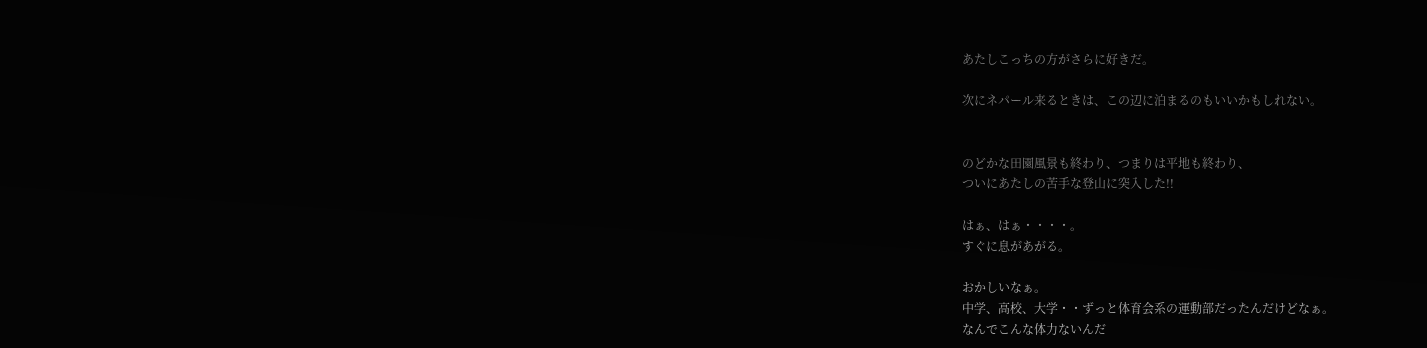あたしこっちの方がさらに好きだ。

次にネパール来るときは、この辺に泊まるのもいいかもしれない。


のどかな田園風景も終わり、つまりは平地も終わり、
ついにあたしの苦手な登山に突入した!!

はぁ、はぁ・・・・。
すぐに息があがる。

おかしいなぁ。
中学、高校、大学・・ずっと体育会系の運動部だったんだけどなぁ。
なんでこんな体力ないんだ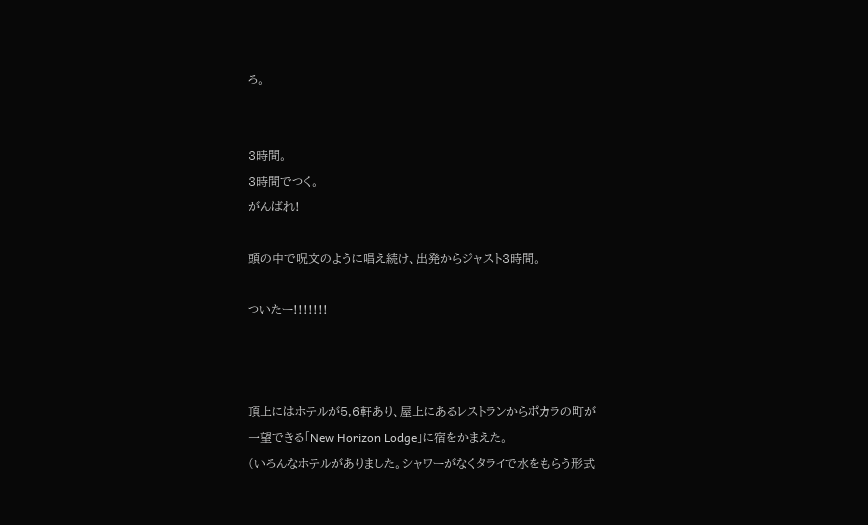ろ。


3時間。
3時間でつく。
がんばれ!

頭の中で呪文のように唱え続け、出発からジャスト3時間。

ついたー!!!!!!!



頂上にはホテルが5,6軒あり、屋上にあるレストランからポカラの町が一望できる「New Horizon Lodge」に宿をかまえた。
(いろんなホテルがありました。シャワーがなくタライで水をもらう形式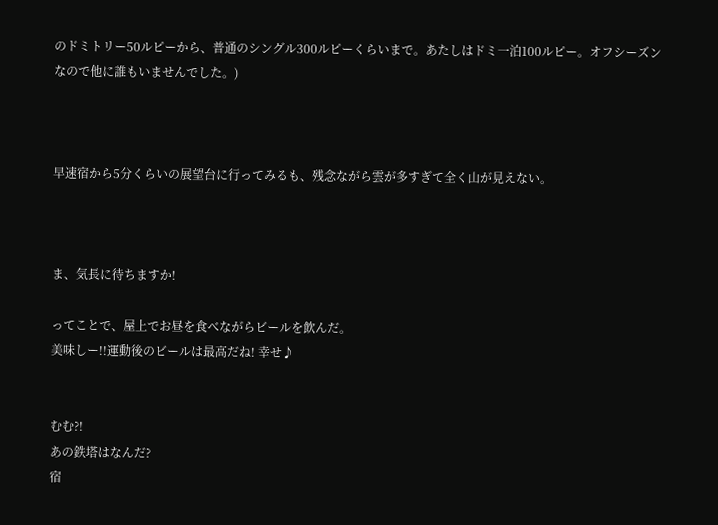のドミトリー50ルピーから、普通のシングル300ルピーくらいまで。あたしはドミ一泊100ルピー。オフシーズンなので他に誰もいませんでした。)



早速宿から5分くらいの展望台に行ってみるも、残念ながら雲が多すぎて全く山が見えない。



ま、気長に待ちますか!

ってことで、屋上でお昼を食べながらビールを飲んだ。
美味しー!!運動後のビールは最高だね! 幸せ♪


むむ?!
あの鉄塔はなんだ?
宿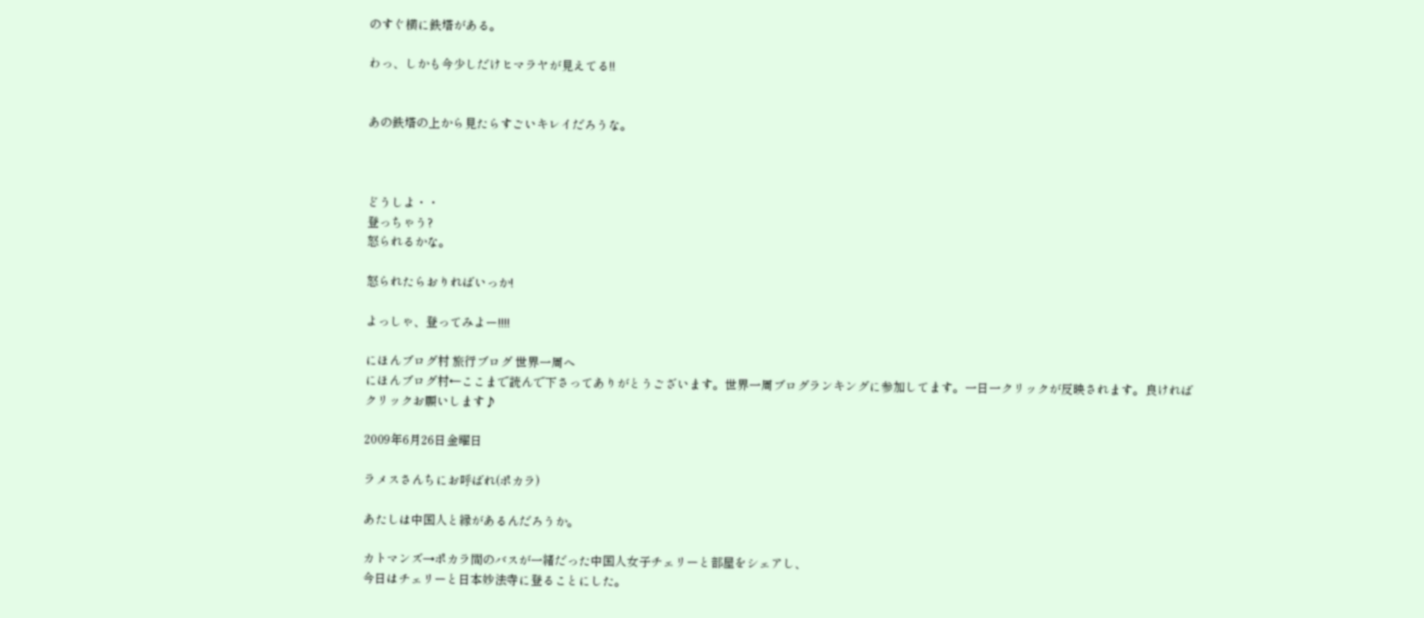のすぐ横に鉄塔がある。

わっ、しかも今少しだけヒマラヤが見えてる!!


あの鉄塔の上から見たらすごいキレイだろうな。



どうしよ・・
登っちゃう?
怒られるかな。

怒られたらおりればいっか!

よっしゃ、登ってみよー!!!!

にほんブログ村 旅行ブログ 世界一周へ
にほんブログ村←ここまで読んで下さってありがとうございます。世界一周ブログランキングに参加してます。一日一クリックが反映されます。良ければクリックお願いします♪

2009年6月26日金曜日

ラメスさんちにお呼ばれ(ポカラ)

あたしは中国人と縁があるんだろうか。

カトマンズ→ポカラ間のバスが一緒だった中国人女子チェリーと部屋をシェアし、
今日はチェリーと日本妙法寺に登ることにした。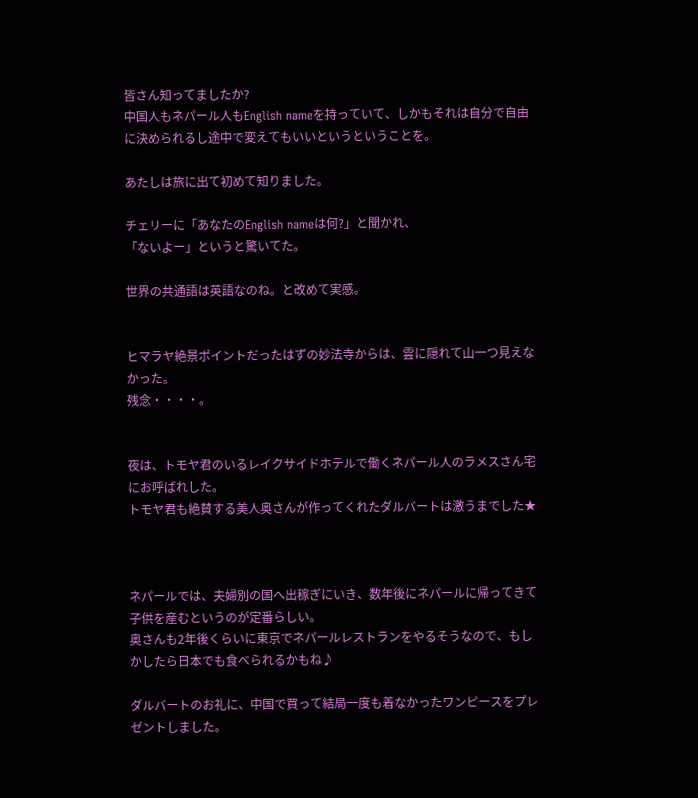皆さん知ってましたか?
中国人もネパール人もEnglish nameを持っていて、しかもそれは自分で自由に決められるし途中で変えてもいいというということを。

あたしは旅に出て初めて知りました。

チェリーに「あなたのEnglish nameは何?」と聞かれ、
「ないよー」というと驚いてた。

世界の共通語は英語なのね。と改めて実感。


ヒマラヤ絶景ポイントだったはずの妙法寺からは、雲に隠れて山一つ見えなかった。
残念・・・・。


夜は、トモヤ君のいるレイクサイドホテルで働くネパール人のラメスさん宅にお呼ばれした。
トモヤ君も絶賛する美人奥さんが作ってくれたダルバートは激うまでした★



ネパールでは、夫婦別の国へ出稼ぎにいき、数年後にネパールに帰ってきて子供を産むというのが定番らしい。
奥さんも2年後くらいに東京でネパールレストランをやるそうなので、もしかしたら日本でも食べられるかもね♪

ダルバートのお礼に、中国で買って結局一度も着なかったワンピースをプレゼントしました。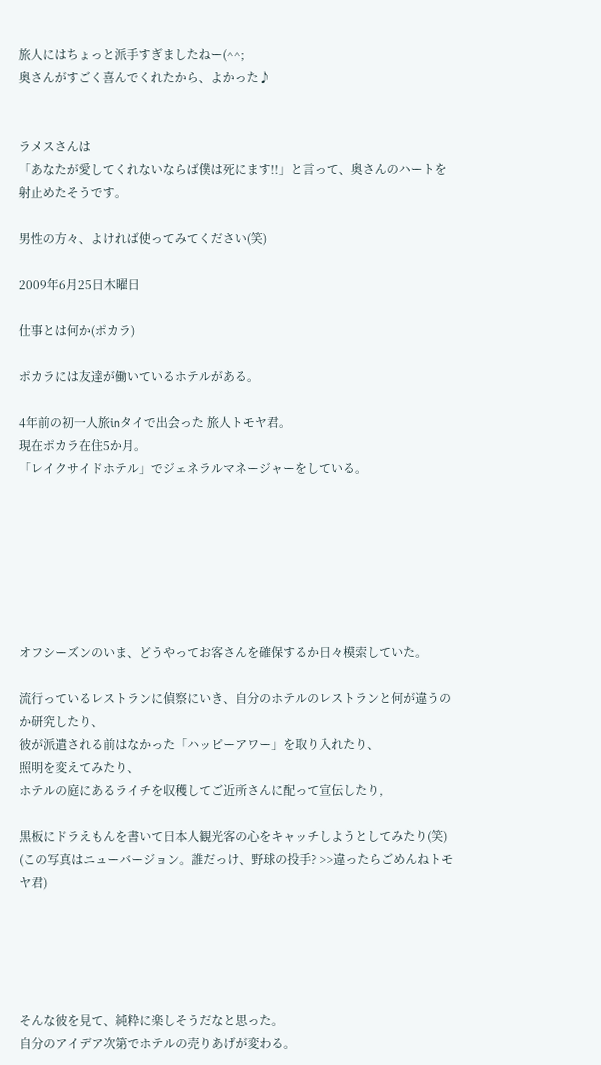旅人にはちょっと派手すぎましたねー(^^;
奥さんがすごく喜んでくれたから、よかった♪


ラメスさんは
「あなたが愛してくれないならば僕は死にます!!」と言って、奥さんのハートを射止めたそうです。

男性の方々、よければ使ってみてください(笑)

2009年6月25日木曜日

仕事とは何か(ポカラ)

ポカラには友達が働いているホテルがある。

4年前の初一人旅inタイで出会った 旅人トモヤ君。
現在ポカラ在住5か月。
「レイクサイドホテル」でジェネラルマネージャーをしている。







オフシーズンのいま、どうやってお客さんを確保するか日々模索していた。

流行っているレストランに偵察にいき、自分のホテルのレストランと何が違うのか研究したり、
彼が派遣される前はなかった「ハッピーアワー」を取り入れたり、
照明を変えてみたり、
ホテルの庭にあるライチを収穫してご近所さんに配って宣伝したり,

黒板にドラえもんを書いて日本人観光客の心をキャッチしようとしてみたり(笑)
(この写真はニューバージョン。誰だっけ、野球の投手? >>違ったらごめんねトモヤ君)





そんな彼を見て、純粋に楽しそうだなと思った。
自分のアイデア次第でホテルの売りあげが変わる。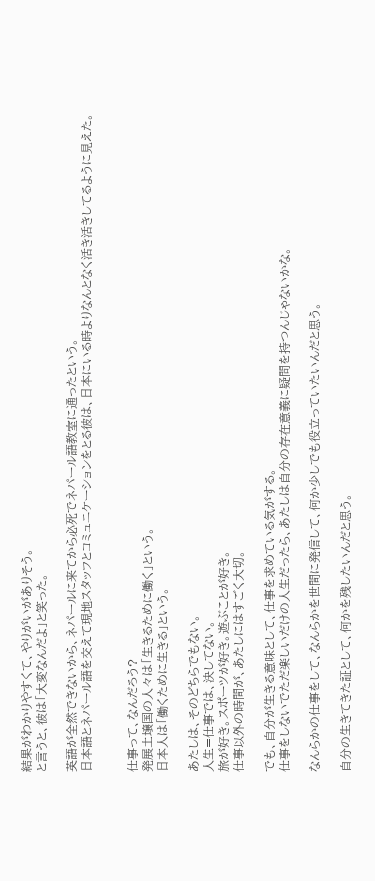結果がわかりやすくて、やりがいがありそう。
と言うと、彼は「大変なんだよ」と笑った。

英語が全然できないから、ネパールに来てから必死でネパール語教室に通ったという。
日本語とネパール語を交えて現地スタッフとコミュニケーションをとる彼は、日本にいる時よりなんとなく活き活きしてるように見えた。


仕事って、なんだろう?
発展土壌国の人々は「生きるために働く」という。
日本人は「働くために生きる」という。

あたしは、そのどちらでもない。
人生=仕事では、決してない。
旅が好き。スポーツが好き。遊ぶことが好き。
仕事以外の時間が、あたしにはすごく大切。

でも、自分が生きる意味として、仕事を求めている気がする。
仕事をしないでただ楽しいだけの人生だったら、あたしは自分の存在意義に疑問を持つんじゃないかな。

なんらかの仕事をして、なんらかを世間に発信して、何か少しでも役立っていたいんだと思う。

自分の生きてきた証として、何かを残したいんだと思う。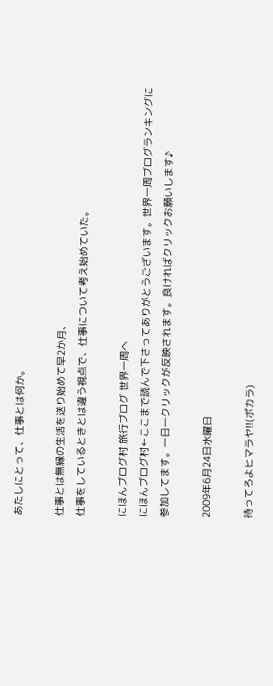あたしにとって、仕事とは何か。

仕事とは無縁の生活を送り始めて早2か月、
仕事をしているときとは違う視点で、仕事について考え始めていた。

にほんブログ村 旅行ブログ 世界一周へ
にほんブログ村←ここまで読んで下さってありがとうございます。世界一周ブログランキングに参加してます。一日一クリックが反映されます。良ければクリックお願いします♪

2009年6月24日水曜日

待ってろよヒマラヤ!!(ポカラ)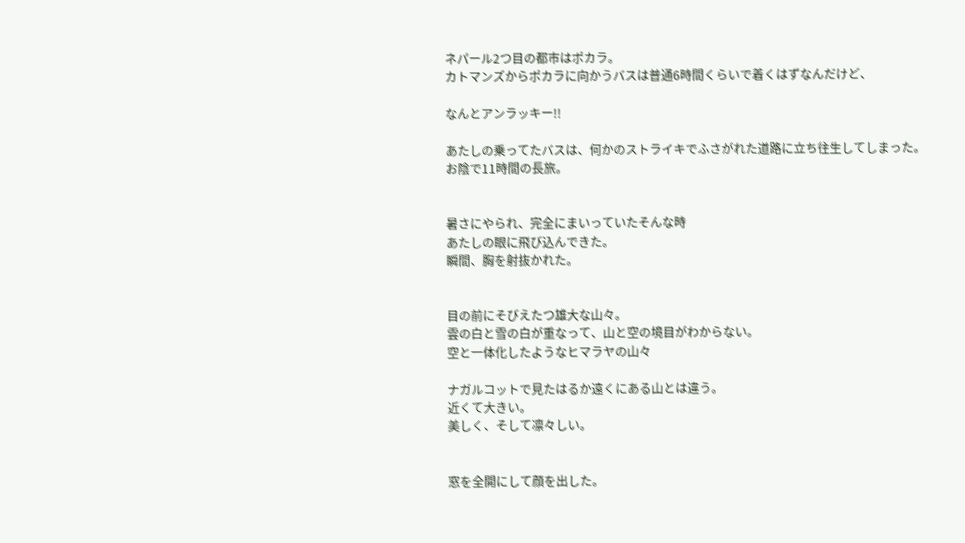ネパール2つ目の都市はポカラ。
カトマンズからポカラに向かうバスは普通6時間くらいで着くはずなんだけど、

なんとアンラッキー!!

あたしの乗ってたバスは、何かのストライキでふさがれた道路に立ち往生してしまった。
お陰で11時間の長旅。


暑さにやられ、完全にまいっていたそんな時
あたしの眼に飛び込んできた。
瞬間、胸を射抜かれた。


目の前にそびえたつ雄大な山々。
雲の白と雪の白が重なって、山と空の境目がわからない。
空と一体化したようなヒマラヤの山々

ナガルコットで見たはるか遠くにある山とは違う。
近くて大きい。
美しく、そして凛々しい。


窓を全開にして顔を出した。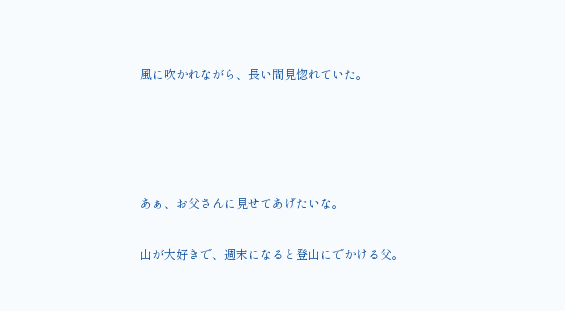風に吹かれながら、長い間見惚れていた。




あぁ、お父さんに見せてあげたいな。

山が大好きで、週末になると登山にでかける父。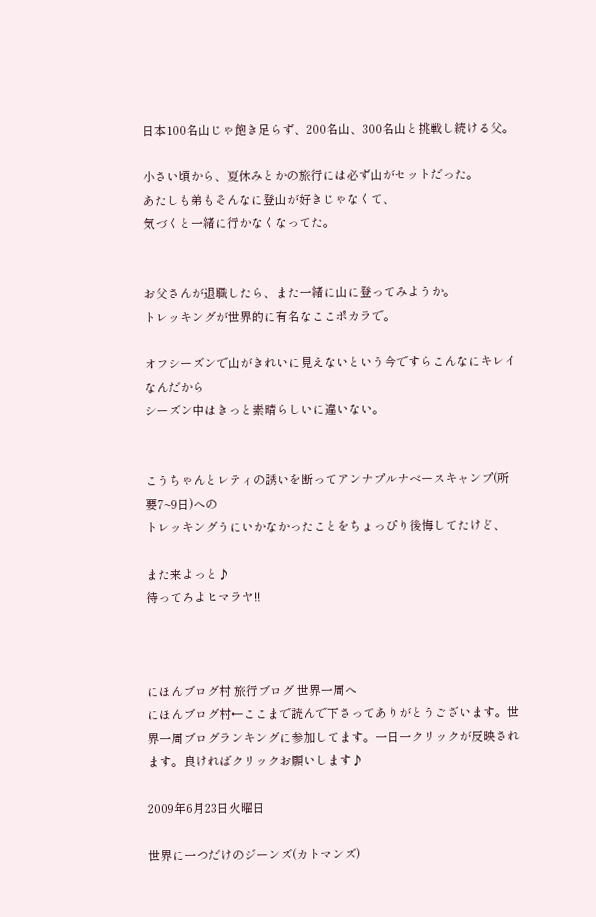日本100名山じゃ飽き足らず、200名山、300名山と挑戦し続ける父。

小さい頃から、夏休みとかの旅行には必ず山がセットだった。
あたしも弟もそんなに登山が好きじゃなくて、
気づくと一緒に行かなくなってた。


お父さんが退職したら、また一緒に山に登ってみようか。
トレッキングが世界的に有名なここポカラで。

オフシーズンで山がきれいに見えないという今ですらこんなにキレイなんだから
シーズン中はきっと素晴らしいに違いない。


こうちゃんとレティの誘いを断ってアンナプルナベースキャンプ(所要7~9日)への
トレッキングうにいかなかったことをちょっぴり後悔してたけど、

また来よっと♪
待ってろよヒマラヤ!!



にほんブログ村 旅行ブログ 世界一周へ
にほんブログ村←ここまで読んで下さってありがとうございます。世界一周ブログランキングに参加してます。一日一クリックが反映されます。良ければクリックお願いします♪

2009年6月23日火曜日

世界に一つだけのジーンズ(カトマンズ)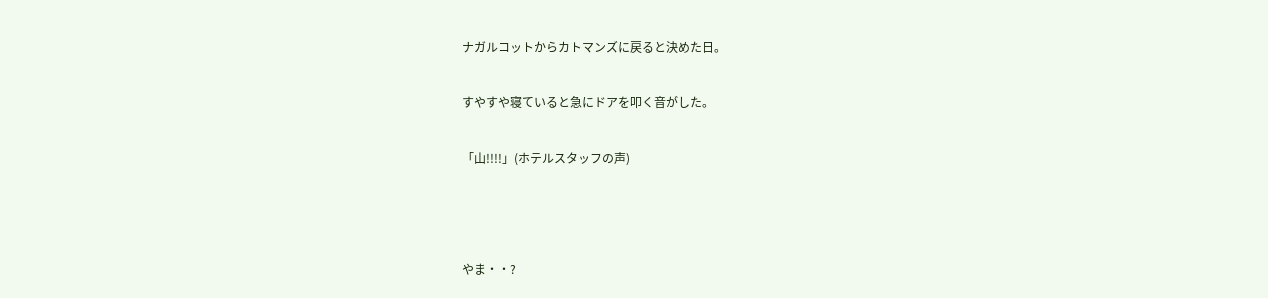ナガルコットからカトマンズに戻ると決めた日。

すやすや寝ていると急にドアを叩く音がした。

「山!!!!」(ホテルスタッフの声)



やま・・?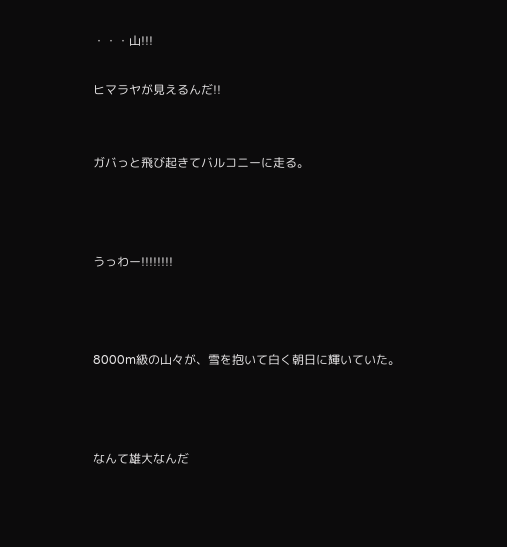・・・山!!!

ヒマラヤが見えるんだ!!


ガバっと飛び起きてバルコニーに走る。



うっわー!!!!!!!!



8000m級の山々が、雪を抱いて白く朝日に輝いていた。



なんて雄大なんだ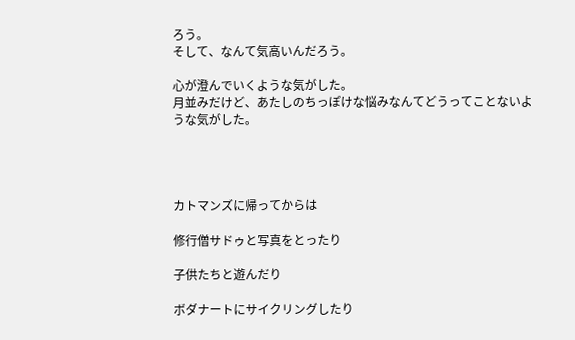ろう。
そして、なんて気高いんだろう。

心が澄んでいくような気がした。
月並みだけど、あたしのちっぽけな悩みなんてどうってことないような気がした。




カトマンズに帰ってからは

修行僧サドゥと写真をとったり

子供たちと遊んだり

ボダナートにサイクリングしたり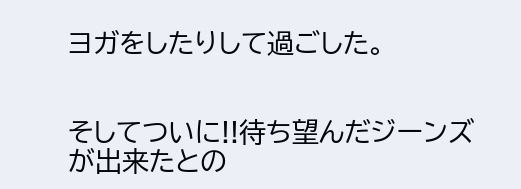ヨガをしたりして過ごした。


そしてついに!!待ち望んだジーンズが出来たとの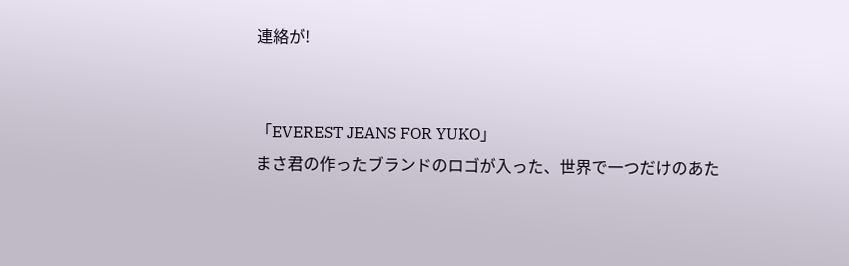連絡が!


「EVEREST JEANS FOR YUKO」
まさ君の作ったブランドのロゴが入った、世界で一つだけのあた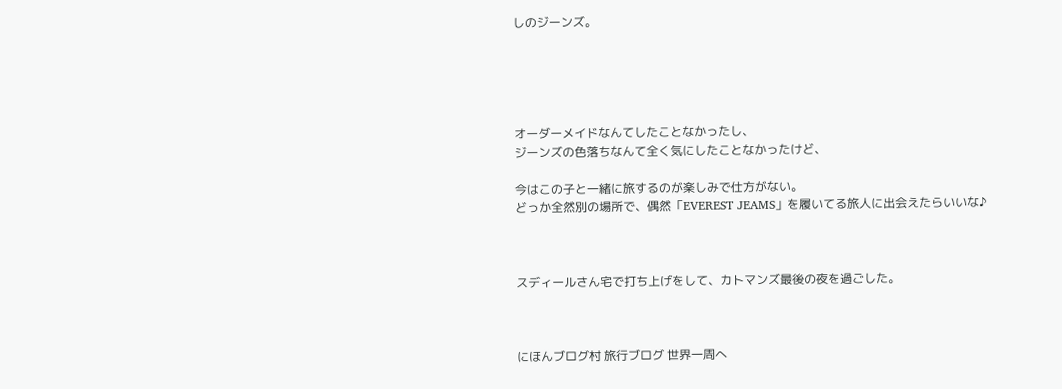しのジーンズ。





オーダーメイドなんてしたことなかったし、
ジーンズの色落ちなんて全く気にしたことなかったけど、

今はこの子と一緒に旅するのが楽しみで仕方がない。
どっか全然別の場所で、偶然「EVEREST JEAMS」を履いてる旅人に出会えたらいいな♪



スディールさん宅で打ち上げをして、カトマンズ最後の夜を過ごした。



にほんブログ村 旅行ブログ 世界一周へ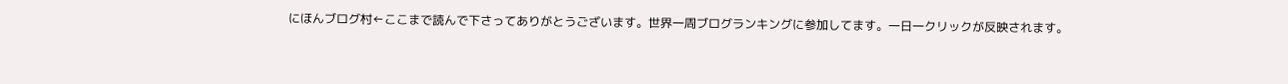にほんブログ村←ここまで読んで下さってありがとうございます。世界一周ブログランキングに参加してます。一日一クリックが反映されます。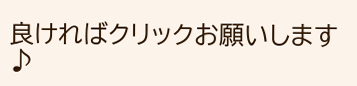良ければクリックお願いします♪